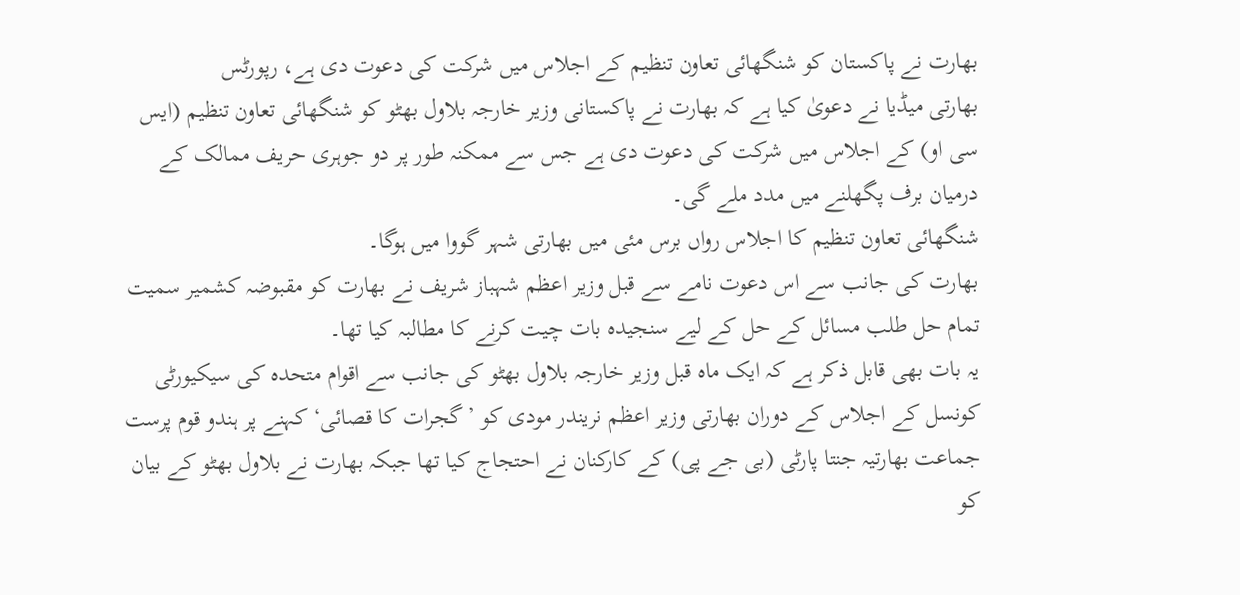بھارت نے پاکستان کو شنگھائی تعاون تنظیم کے اجلاس میں شرکت کی دعوت دی ہے، رپورٹس
بھارتی میڈیا نے دعویٰ کیا ہے کہ بھارت نے پاکستانی وزیر خارجہ بلاول بھٹو کو شنگھائی تعاون تنظیم (ایس سی او) کے اجلاس میں شرکت کی دعوت دی ہے جس سے ممکنہ طور پر دو جوہری حریف ممالک کے درمیان برف پگھلنے میں مدد ملے گی۔
شنگھائی تعاون تنظیم کا اجلاس رواں برس مئی میں بھارتی شہر گووا میں ہوگا۔
بھارت کی جانب سے اس دعوت نامے سے قبل وزیر اعظم شہباز شریف نے بھارت کو مقبوضہ کشمیر سمیت تمام حل طلب مسائل کے حل کے لیے سنجیدہ بات چیت کرنے کا مطالبہ کیا تھا۔
یہ بات بھی قابل ذکر ہے کہ ایک ماہ قبل وزیر خارجہ بلاول بھٹو کی جانب سے اقوام متحدہ کی سیکیورٹی کونسل کے اجلاس کے دوران بھارتی وزیر اعظم نریندر مودی کو ’گجرات کا قصائی‘ کہنے پر ہندو قوم پرست جماعت بھارتیہ جنتا پارٹی (بی جے پی) کے کارکنان نے احتجاج کیا تھا جبکہ بھارت نے بلاول بھٹو کے بیان کو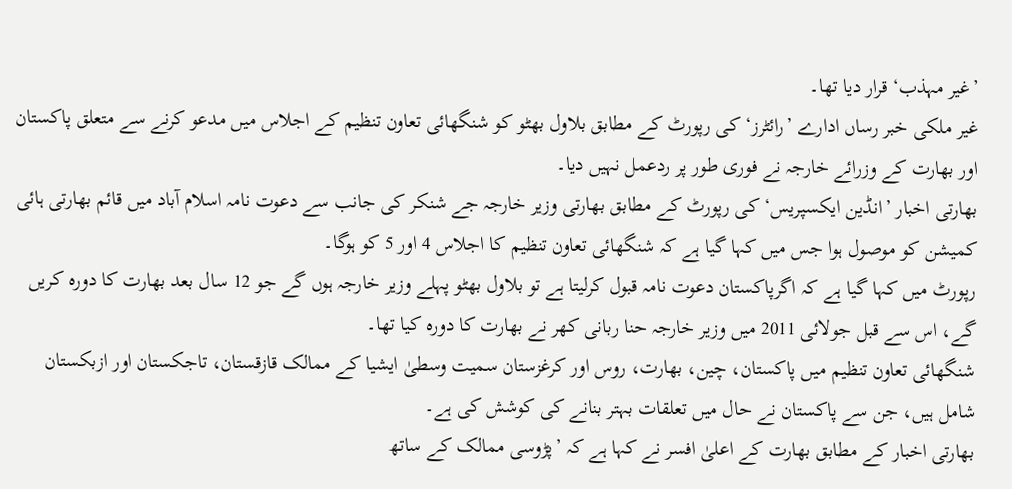’غیر مہذب‘ قرار دیا تھا۔
غیر ملکی خبر رساں ادارے ’رائٹرز‘ کی رپورٹ کے مطابق بلاول بھٹو کو شنگھائی تعاون تنظیم کے اجلاس میں مدعو کرنے سے متعلق پاکستان اور بھارت کے وزرائے خارجہ نے فوری طور پر ردعمل نہیں دیا۔
بھارتی اخبار ’انڈین ایکسپریس‘ کی رپورٹ کے مطابق بھارتی وزیر خارجہ جے شنکر کی جانب سے دعوت نامہ اسلام آباد میں قائم بھارتی ہائی کمیشن کو موصول ہوا جس میں کہا گیا ہے کہ شنگھائی تعاون تنظیم کا اجلاس 4 اور 5 کو ہوگا۔
رپورٹ میں کہا گیا ہے کہ اگرپاکستان دعوت نامہ قبول کرلیتا ہے تو بلاول بھٹو پہلے وزیر خارجہ ہوں گے جو 12 سال بعد بھارت کا دورہ کریں گے، اس سے قبل جولائی 2011 میں وزیر خارجہ حنا ربانی کھر نے بھارت کا دورہ کیا تھا۔
شنگھائی تعاون تنظیم میں پاکستان، چین، بھارت، روس اور کرغزستان سمیت وسطیٰ ایشیا کے ممالک قازقستان، تاجکستان اور ازبکستان شامل ہیں، جن سے پاکستان نے حال میں تعلقات بہتر بنانے کی کوشش کی ہے۔
بھارتی اخبار کے مطابق بھارت کے اعلیٰ افسر نے کہا ہے کہ ’پڑوسی ممالک کے ساتھ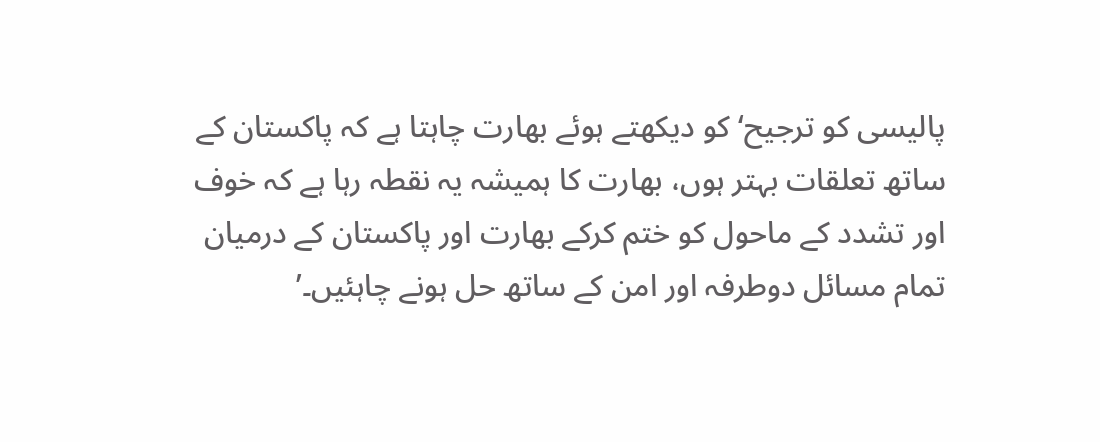پالیسی کو ترجیح‘ کو دیکھتے ہوئے بھارت چاہتا ہے کہ پاکستان کے ساتھ تعلقات بہتر ہوں، بھارت کا ہمیشہ یہ نقطہ رہا ہے کہ خوف اور تشدد کے ماحول کو ختم کرکے بھارت اور پاکستان کے درمیان تمام مسائل دوطرفہ اور امن کے ساتھ حل ہونے چاہئیں۔’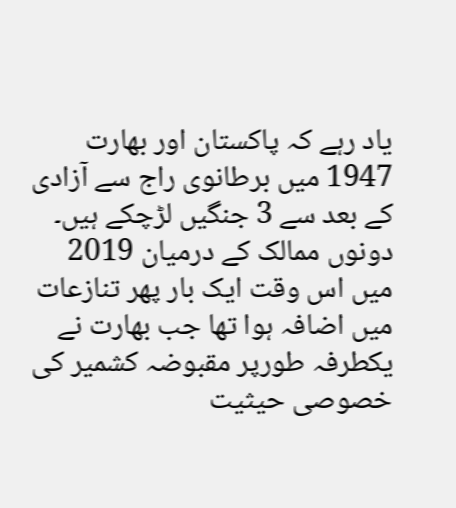یاد رہے کہ پاکستان اور بھارت 1947 میں برطانوی راج سے آزادی کے بعد سے 3 جنگیں لڑچکے ہیں۔
دونوں ممالک کے درمیان 2019 میں اس وقت ایک بار پھر تنازعات میں اضافہ ہوا تھا جب بھارت نے یکطرفہ طورپر مقبوضہ کشمیر کی خصوصی حیثیت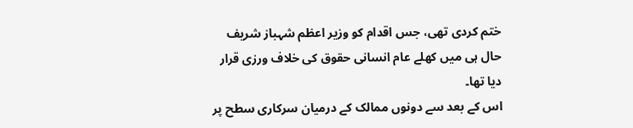ختم کردی تھی، جس اقدام کو وزیر اعظم شہباز شریف حال ہی میں کھلے عام انسانی حقوق کی خلاف ورزی قرار دیا تھا۔
اس کے بعد سے دونوں ممالک کے درمیان سرکاری سطح پر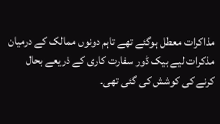مذاکرات معطل ہوگئے تھے تاہم دونوں ممالک کے درمیان مذکرات لیے بیک ڈور سفارت کاری کے ذریعے بحال کرنے کی کوشش کی گئی تھی۔